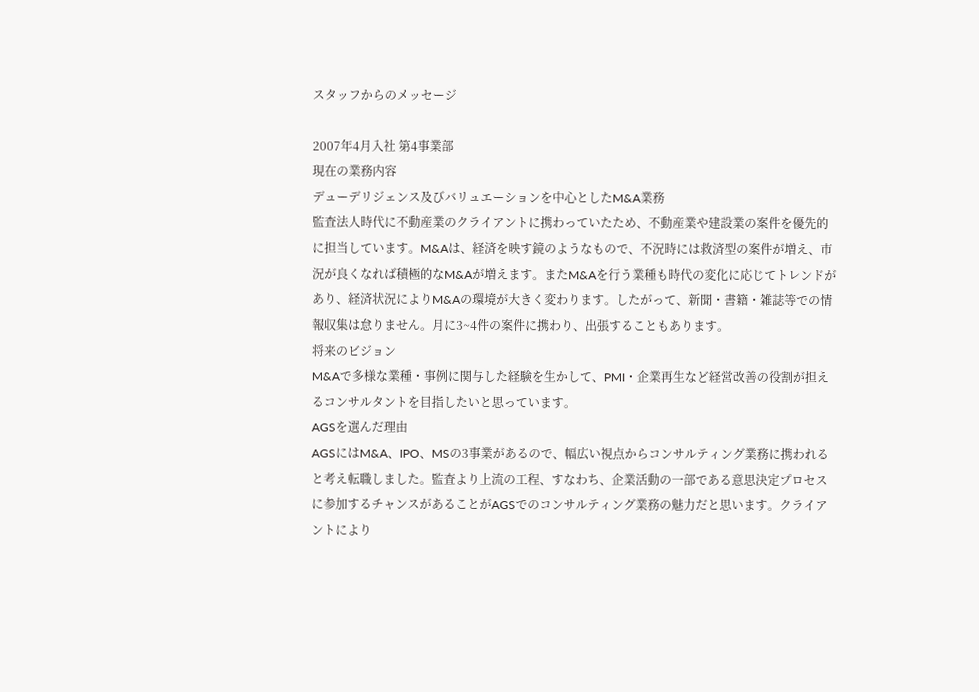スタッフからのメッセージ

2007年4月入社 第4事業部
現在の業務内容
デューデリジェンス及びバリュエーションを中心としたM&A業務
監査法人時代に不動産業のクライアントに携わっていたため、不動産業や建設業の案件を優先的に担当しています。M&Aは、経済を映す鏡のようなもので、不況時には救済型の案件が増え、市況が良くなれば積極的なM&Aが増えます。またM&Aを行う業種も時代の変化に応じてトレンドがあり、経済状況によりM&Aの環境が大きく変わります。したがって、新聞・書籍・雑誌等での情報収集は怠りません。月に3~4件の案件に携わり、出張することもあります。
将来のビジョン
M&Aで多様な業種・事例に関与した経験を生かして、PMI・企業再生など経営改善の役割が担えるコンサルタントを目指したいと思っています。
AGSを選んだ理由
AGSにはM&A、IPO、MSの3事業があるので、幅広い視点からコンサルティング業務に携われると考え転職しました。監査より上流の工程、すなわち、企業活動の一部である意思決定プロセスに参加するチャンスがあることがAGSでのコンサルティング業務の魅力だと思います。クライアントにより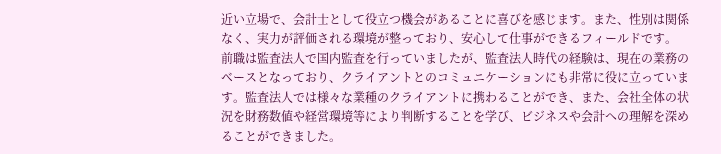近い立場で、会計士として役立つ機会があることに喜びを感じます。また、性別は関係なく、実力が評価される環境が整っており、安心して仕事ができるフィールドです。
前職は監査法人で国内監査を行っていましたが、監査法人時代の経験は、現在の業務のベースとなっており、クライアントとのコミュニケーションにも非常に役に立っています。監査法人では様々な業種のクライアントに携わることができ、また、会社全体の状況を財務数値や経営環境等により判断することを学び、ビジネスや会計への理解を深めることができました。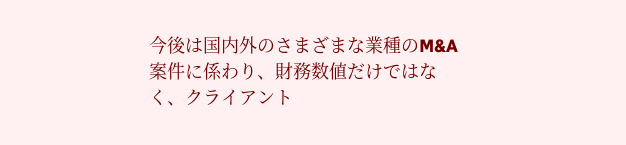今後は国内外のさまざまな業種のM&A案件に係わり、財務数値だけではなく、クライアント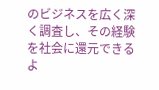のビジネスを広く深く調査し、その経験を社会に還元できるよ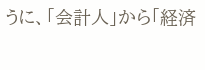うに、「会計人」から「経済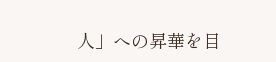人」への昇華を目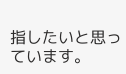指したいと思っています。